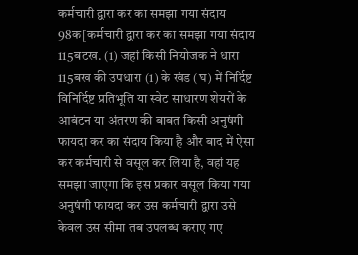कर्मचारी द्वारा कर का समझा गया संदाय
98क[कर्मचारी द्वारा कर का समझा गया संदाय
115बटख. (1) जहां किसी नियोजक ने धारा 115बख की उपधारा (1) के खंड (घ) में निर्दिष्ट विनिर्दिष्ट प्रतिभूति या स्वेट साधारण शेयरों के आबंटन या अंतरण की बाबत किसी अनुषंगी फायदा कर का संदाय किया है और बाद में ऐसा कर कर्मचारी से वसूल कर लिया है, वहां यह समझा जाएगा कि इस प्रकार वसूल किया गया अनुषंगी फायदा कर उस कर्मचारी द्वारा उसे केवल उस सीमा तब उपलब्ध कराए गए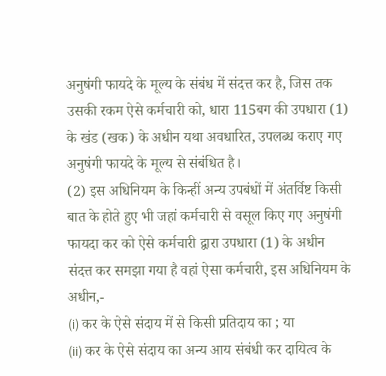अनुषंगी फायदे के मूल्य के संबंध में संदत्त कर है, जिस तक उसकी रकम ऐसे कर्मचारी को, धारा 115बग की उपधारा (1) के खंड (खक) के अधीन यथा अवधारित, उपलब्ध कराए गए अनुषंगी फायदे के मूल्य से संबंधित है।
(2) इस अधिनियम के किन्हीं अन्य उपबंधों में अंतर्विष्ट किसी बात के होते हुए भी जहां कर्मचारी से वसूल किए गए अनुषंगी फायदा कर को ऐसे कर्मचारी द्वारा उपधारा (1) के अधीन संदत्त कर समझा गया है वहां ऐसा कर्मचारी, इस अधिनियम के अधीन,-
(i) कर के ऐसे संदाय में से किसी प्रतिदाय का ; या
(ii) कर के ऐसे संदाय का अन्य आय संबंधी कर दायित्व के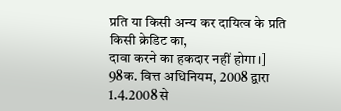प्रति या किसी अन्य कर दायित्व के प्रति किसी क्रेडिट का,
दावा करने का हकदार नहीं होगा।]
98क. वित्त अधिनियम, 2008 द्वारा 1.4.2008 से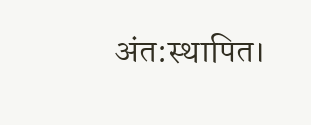अंत:स्थापित।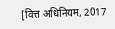[वित्त अधिनियम, 2017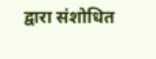द्वारा संशोधित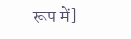रूप में]